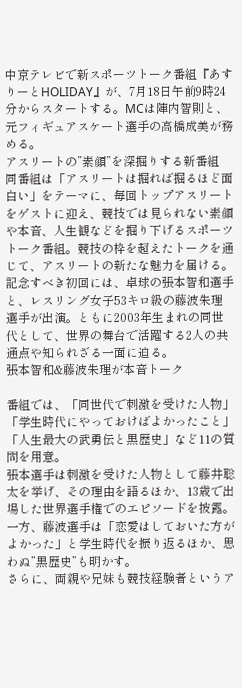中京テレビで新スポーツトーク番組『あすりーとHOLIDAY』が、7月18日午前9時24分からスタートする。MCは陣内智則と、元フィギュアスケート選手の高橋成美が務める。
アスリートの”素顔”を深掘りする新番組
同番組は「アスリートは掘れば掘るほど面白い」をテーマに、毎回トップアスリートをゲストに迎え、競技では見られない素顔や本音、人生観などを掘り下げるスポーツトーク番組。競技の枠を超えたトークを通じて、アスリートの新たな魅力を届ける。
記念すべき初回には、卓球の張本智和選手と、レスリング女子53キロ級の藤波朱理選手が出演。ともに2003年生まれの同世代として、世界の舞台で活躍する2人の共通点や知られざる一面に迫る。
張本智和&藤波朱理が本音トーク

番組では、「同世代で刺激を受けた人物」「学生時代にやっておけばよかったこと」「人生最大の武勇伝と黒歴史」など11の質問を用意。
張本選手は刺激を受けた人物として藤井聡太を挙げ、その理由を語るほか、13歳で出場した世界選手権でのエピソードを披露。一方、藤波選手は「恋愛はしておいた方がよかった」と学生時代を振り返るほか、思わぬ”黒歴史”も明かす。
さらに、両親や兄妹も競技経験者というア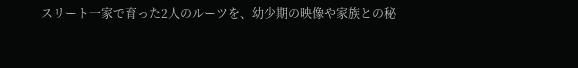スリート一家で育った2人のルーツを、幼少期の映像や家族との秘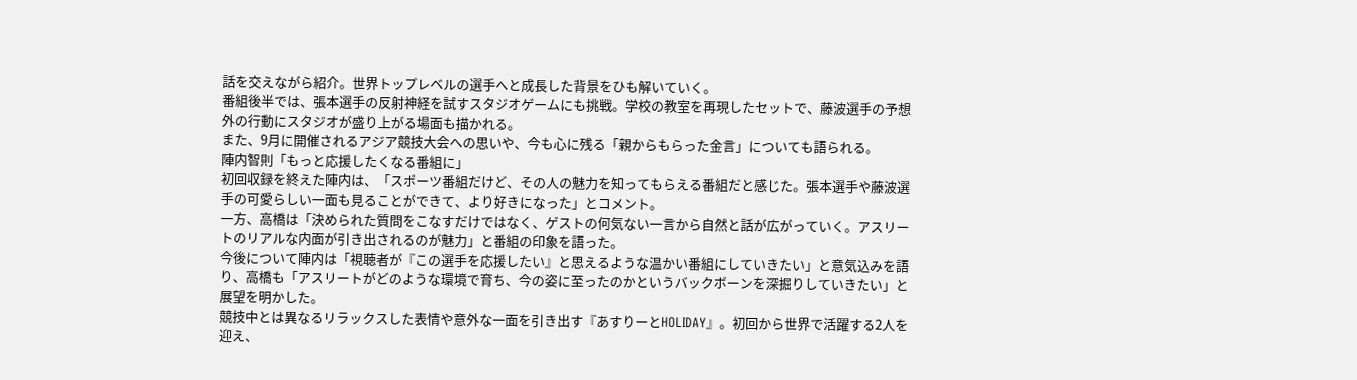話を交えながら紹介。世界トップレベルの選手へと成長した背景をひも解いていく。
番組後半では、張本選手の反射神経を試すスタジオゲームにも挑戦。学校の教室を再現したセットで、藤波選手の予想外の行動にスタジオが盛り上がる場面も描かれる。
また、9月に開催されるアジア競技大会への思いや、今も心に残る「親からもらった金言」についても語られる。
陣内智則「もっと応援したくなる番組に」
初回収録を終えた陣内は、「スポーツ番組だけど、その人の魅力を知ってもらえる番組だと感じた。張本選手や藤波選手の可愛らしい一面も見ることができて、より好きになった」とコメント。
一方、高橋は「決められた質問をこなすだけではなく、ゲストの何気ない一言から自然と話が広がっていく。アスリートのリアルな内面が引き出されるのが魅力」と番組の印象を語った。
今後について陣内は「視聴者が『この選手を応援したい』と思えるような温かい番組にしていきたい」と意気込みを語り、高橋も「アスリートがどのような環境で育ち、今の姿に至ったのかというバックボーンを深掘りしていきたい」と展望を明かした。
競技中とは異なるリラックスした表情や意外な一面を引き出す『あすりーとHOLIDAY』。初回から世界で活躍する2人を迎え、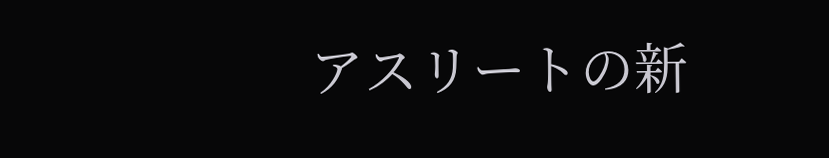アスリートの新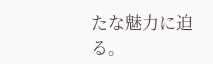たな魅力に迫る。